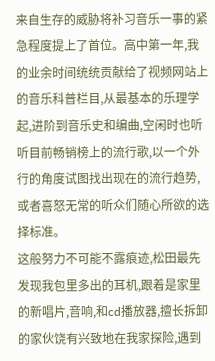来自生存的威胁将补习音乐一事的紧急程度提上了首位。高中第一年,我的业余时间统统贡献给了视频网站上的音乐科普栏目,从最基本的乐理学起,进阶到音乐史和编曲,空闲时也听听目前畅销榜上的流行歌,以一个外行的角度试图找出现在的流行趋势,或者喜怒无常的听众们随心所欲的选择标准。
这般努力不可能不露痕迹,松田最先发现我包里多出的耳机,跟着是家里的新唱片,音响,和cd播放器,擅长拆卸的家伙饶有兴致地在我家探险,遇到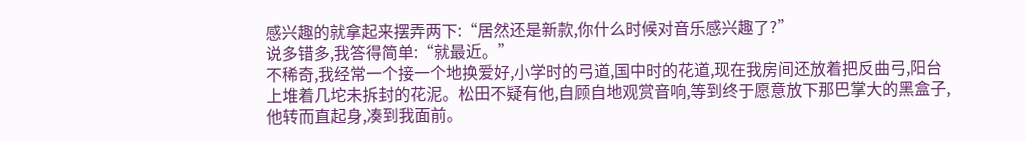感兴趣的就拿起来摆弄两下:“居然还是新款,你什么时候对音乐感兴趣了?”
说多错多,我答得简单:“就最近。”
不稀奇,我经常一个接一个地换爱好,小学时的弓道,国中时的花道,现在我房间还放着把反曲弓,阳台上堆着几坨未拆封的花泥。松田不疑有他,自顾自地观赏音响,等到终于愿意放下那巴掌大的黑盒子,他转而直起身,凑到我面前。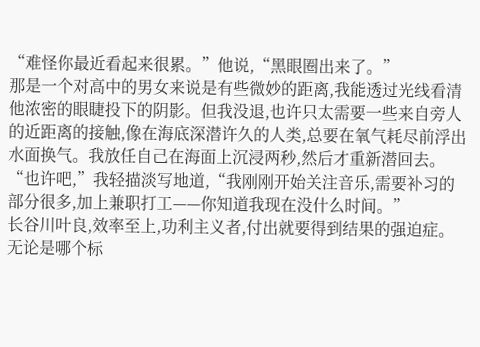“难怪你最近看起来很累。”他说,“黑眼圈出来了。”
那是一个对高中的男女来说是有些微妙的距离,我能透过光线看清他浓密的眼睫投下的阴影。但我没退,也许只太需要一些来自旁人的近距离的接触,像在海底深潜许久的人类,总要在氧气耗尽前浮出水面换气。我放任自己在海面上沉浸两秒,然后才重新潜回去。
“也许吧,”我轻描淡写地道,“我刚刚开始关注音乐,需要补习的部分很多,加上兼职打工——你知道我现在没什么时间。”
长谷川叶良,效率至上,功利主义者,付出就要得到结果的强迫症。无论是哪个标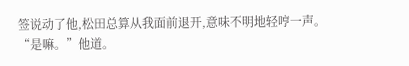签说动了他,松田总算从我面前退开,意味不明地轻哼一声。
“是嘛。”他道。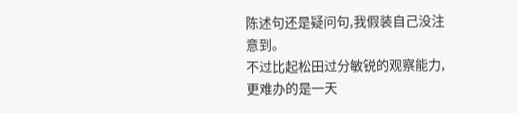陈述句还是疑问句,我假装自己没注意到。
不过比起松田过分敏锐的观察能力,更难办的是一天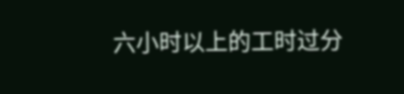六小时以上的工时过分